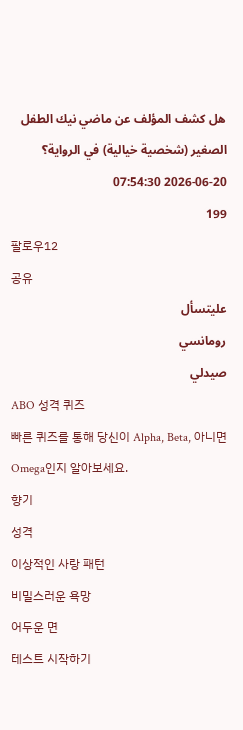هل كشف المؤلف عن ماضي نيك الطفل الصغير (شخصية خيالية) في الرواية؟
2026-06-20 07:54:30
199
팔로우12
공유
عليتسأل
رومانسي
صيدلي
ABO 성격 퀴즈
빠른 퀴즈를 통해 당신이 Alpha, Beta, 아니면 Omega인지 알아보세요.
향기
성격
이상적인 사랑 패턴
비밀스러운 욕망
어두운 면
테스트 시작하기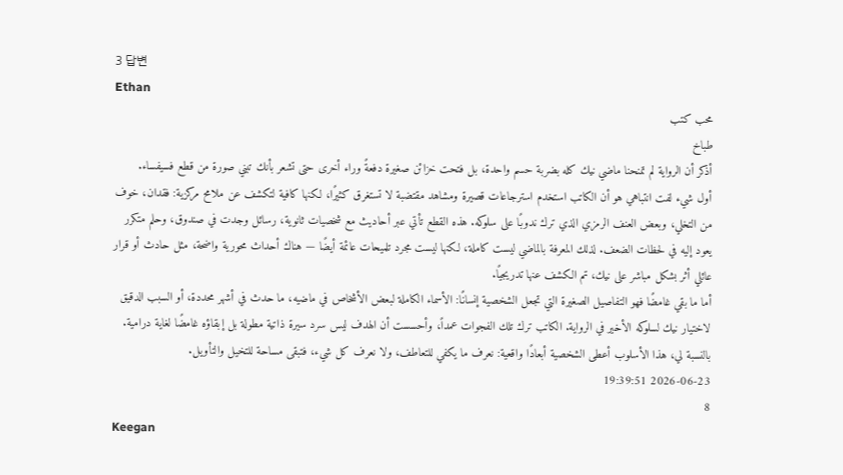3 답변
Ethan
محب كتب
طباخ
أذكر أن الرواية لم تمنحنا ماضي نيك كله بضربة حسم واحدة، بل فتحت خزائن صغيرة دفعةً وراء أخرى حتى تشعر بأنك تبني صورة من قطع فسيفساء.
أول شيء لفت انتباهي هو أن الكاتب استخدم استرجاعات قصيرة ومشاهد مقتضبة لا تستغرق كثيرًا، لكنها كافية لتكشف عن ملامح مركزية: فقدان، خوف من التخلي، وبعض العنف الرمزي الذي ترك ندوبًا على سلوكه. هذه القطع تأتي عبر أحاديث مع شخصيات ثانوية، رسائل وجدت في صندوق، وحلم متكرر يعود إليه في لحظات الضعف. لذلك المعرفة بالماضي ليست كاملة، لكنها ليست مجرد تلميحات عائمة أيضًا — هناك أحداث محورية واضحة، مثل حادث أو قرار عائلي أثر بشكل مباشر على نيك، تم الكشف عنها تدريجيًا.
أما ما بقي غامضًا فهو التفاصيل الصغيرة التي تجعل الشخصية إنسانًا: الأسماء الكاملة لبعض الأشخاص في ماضيه، ما حدث في أشهر محددة، أو السبب الدقيق لاختيار نيك لسلوكه الأخير في الرواية. الكاتب ترك تلك الفجوات عمداً، وأحسست أن الهدف ليس سرد سيرة ذاتية مطولة بل إبقاؤه غامضًا لغاية درامية. بالنسبة لي، هذا الأسلوب أعطى الشخصية أبعادًا واقعية: نعرف ما يكفي للتعاطف، ولا نعرف كل شيء، فتبقى مساحة للتخيل والتأويل.
2026-06-23 19:39:51
8
Keegan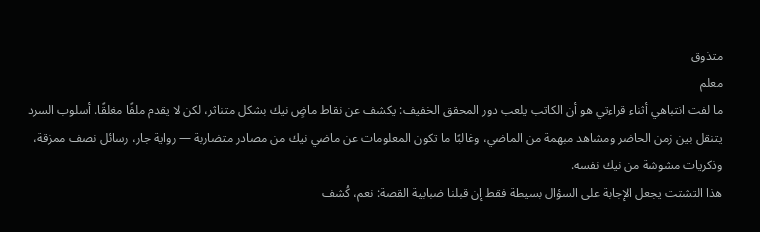متذوق
معلم
ما لفت انتباهي أثناء قراءتي هو أن الكاتب يلعب دور المحقق الخفيف: يكشف عن نقاط ماضٍ نيك بشكل متناثر، لكن لا يقدم ملفًا مغلقًا. أسلوب السرد يتنقل بين زمن الحاضر ومشاهد مبهمة من الماضي، وغالبًا ما تكون المعلومات عن ماضي نيك من مصادر متضاربة — رواية جار، رسائل نصف ممزقة، وذكريات مشوشة من نيك نفسه.
هذا التشتت يجعل الإجابة على السؤال بسيطة فقط إن قبلنا ضبابية القصة: نعم، كُشف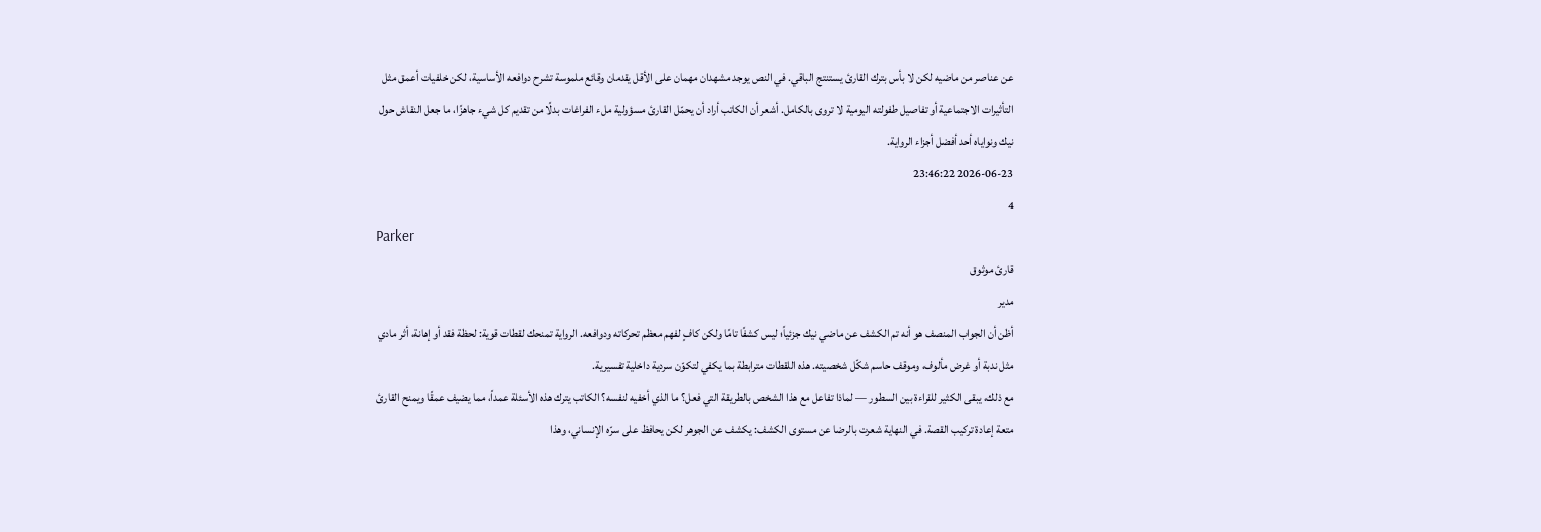عن عناصر من ماضيه لكن لا بأس بترك القارئ يستنتج الباقي. في النص يوجد مشهدان مهمان على الأقل يقدمان وقائع ملموسة تشرح دوافعه الأساسية، لكن خلفيات أعمق مثل التأثيرات الاجتماعية أو تفاصيل طفولته اليومية لا تروى بالكامل. أشعر أن الكاتب أراد أن يحمّل القارئ مسؤولية ملء الفراغات بدلًا من تقديم كل شيء جاهزًا، ما جعل النقاش حول نيك ونواياه أحد أفضل أجزاء الرواية.
2026-06-23 23:46:22
4
Parker
قارئ موثوق
مدير
أظن أن الجواب المنصف هو أنه تم الكشف عن ماضي نيك جزئياً؛ ليس كشفًا تامًا ولكن كافٍ لفهم معظم تحركاته ودوافعه. الرواية تمنحك لقطات قوية: لحظة فقد أو إهانة، أثر مادي مثل ندبة أو غرض مألوف، وموقف حاسم شكّل شخصيته. هذه اللقطات مترابطة بما يكفي لتكوّن سردية داخلية تفسيرية.
مع ذلك، يبقى الكثير للقراءة بين السطور — لماذا تفاعل مع هذا الشخص بالطريقة التي فعل؟ ما الذي أخفيه لنفسه؟ الكاتب يترك هذه الأسئلة عمداً، مما يضيف عمقًا ويمنح القارئ متعة إعادة تركيب القصة. في النهاية شعرت بالرضا عن مستوى الكشف: يكشف عن الجوهر لكن يحافظ على سرّه الإنساني، وهذا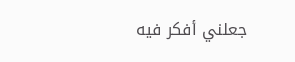جعلني أفكر فيه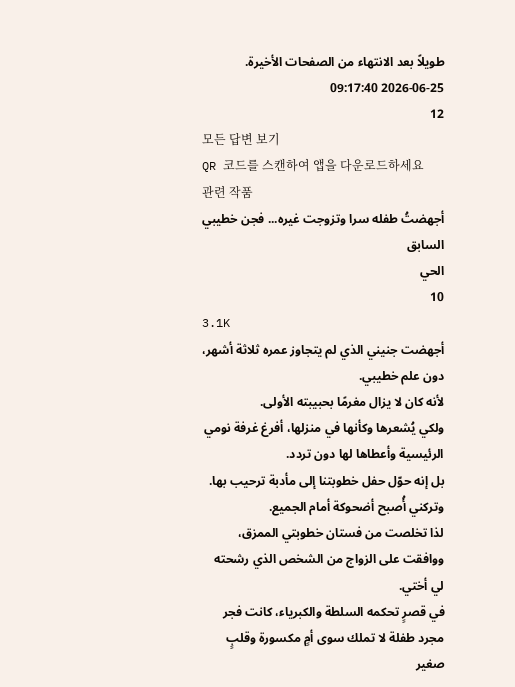طويلاً بعد الانتهاء من الصفحات الأخيرة.
2026-06-25 09:17:40
12
모든 답변 보기
QR 코드를 스캔하여 앱을 다운로드하세요
관련 작품
أجهضتُ طفله سرا وتزوجت غيره... فجن خطيبي السابق
الحي
10
3.1K
أجهضت جنيني الذي لم يتجاوز عمره ثلاثة أشهر، دون علم خطيبي.
لأنه كان لا يزال مغرمًا بحبيبته الأولى.
ولكي يُشعرها وكأنها في منزلها، أفرغ غرفة نومي الرئيسية وأعطاها لها دون تردد.
بل إنه حوّل حفل خطوبتنا إلى مأدبة ترحيب بها.
وتركني أُصبح أضحوكة أمام الجميع.
لذا تخلصت من فستان خطوبتي الممزق، ووافقت على الزواج من الشخص الذي رشحته لي أختي.
في قصرٍ تحكمه السلطة والكبرياء، كانت فجر مجرد طفلة لا تملك سوى أمٍ مكسورة وقلبٍ صغير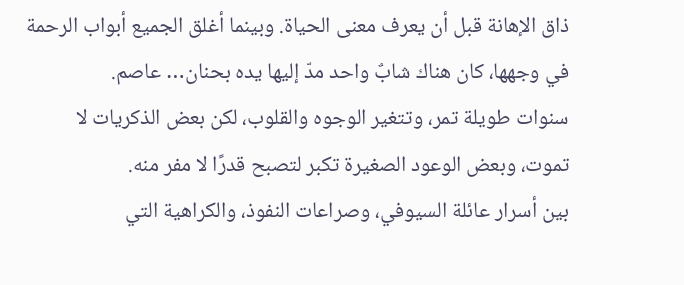ذاق الإهانة قبل أن يعرف معنى الحياة. وبينما أغلق الجميع أبواب الرحمة في وجهها، كان هناك شابٌ واحد مدّ إليها يده بحنان… عاصم.
سنوات طويلة تمر، وتتغير الوجوه والقلوب، لكن بعض الذكريات لا تموت، وبعض الوعود الصغيرة تكبر لتصبح قدرًا لا مفر منه.
بين أسرار عائلة السيوفي، وصراعات النفوذ، والكراهية التي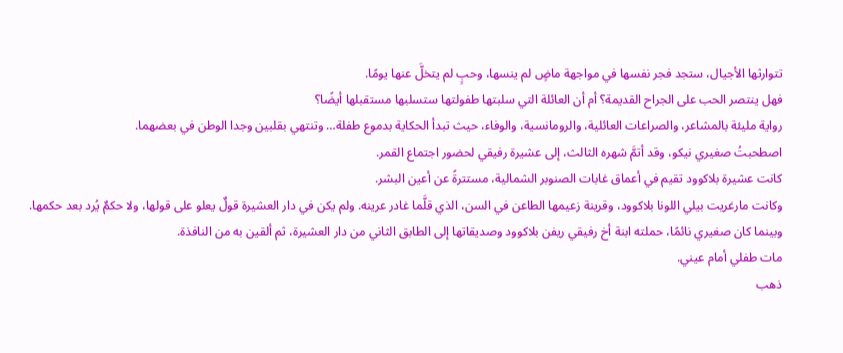تتوارثها الأجيال، ستجد فجر نفسها في مواجهة ماضٍ لم ينسها، وحبٍ لم يتخلَّ عنها يومًا.
فهل ينتصر الحب على الجراح القديمة؟ أم أن العائلة التي سلبتها طفولتها ستسلبها مستقبلها أيضًا؟
رواية مليئة بالمشاعر، والصراعات العائلية، والرومانسية، والوفاء، حيث تبدأ الحكاية بدموع طفلة… وتنتهي بقلبين وجدا الوطن في بعضهما.
اصطحبتُ صغيري نيكو، وقد أتمَّ شهره الثالث، إلى عشيرة رفيقي لحضور اجتماع القمر.
كانت عشيرة بلاكوود تقيم في أعماق غابات الصنوبر الشمالية، مستترةً عن أعين البشر.
وكانت مارغريت بيلي اللونا بلاكوود، وقرينة زعيمها الطاعن في السن، الذي قلَّما غادر عرينه. ولم يكن في دار العشيرة قولٌ يعلو على قولها، ولا حكمٌ يُرد بعد حكمها.
وبينما كان صغيري نائمًا، حملته ابنة أخ رفيقي ريفن بلاكوود وصديقاتها إلى الطابق الثاني من دار العشيرة، ثم ألقين به من النافذة.
مات طفلي أمام عيني.
ذهب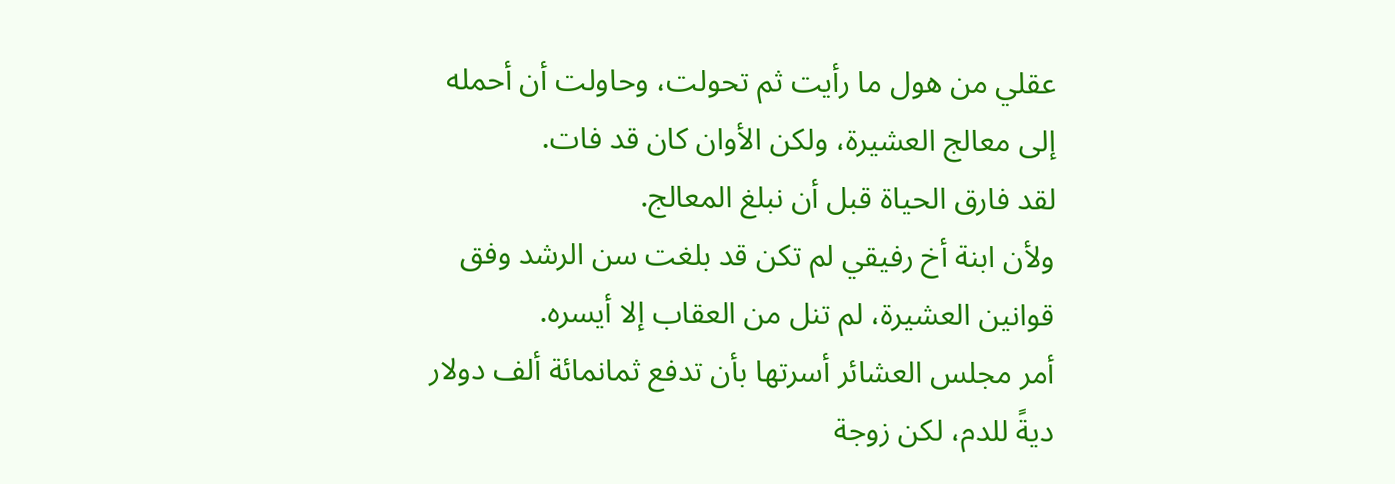عقلي من هول ما رأيت ثم تحولت، وحاولت أن أحمله إلى معالج العشيرة، ولكن الأوان كان قد فات.
لقد فارق الحياة قبل أن نبلغ المعالج.
ولأن ابنة أخ رفيقي لم تكن قد بلغت سن الرشد وفق قوانين العشيرة، لم تنل من العقاب إلا أيسره.
أمر مجلس العشائر أسرتها بأن تدفع ثمانمائة ألف دولار ديةً للدم، لكن زوجة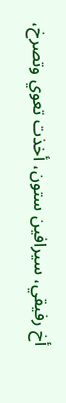أخ رفيقي، سيرافين ستون، أخذت تعوي وتصرخ،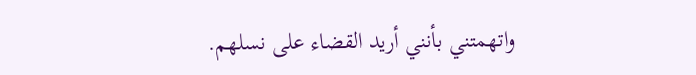واتهمتني بأنني أريد القضاء على نسلهم.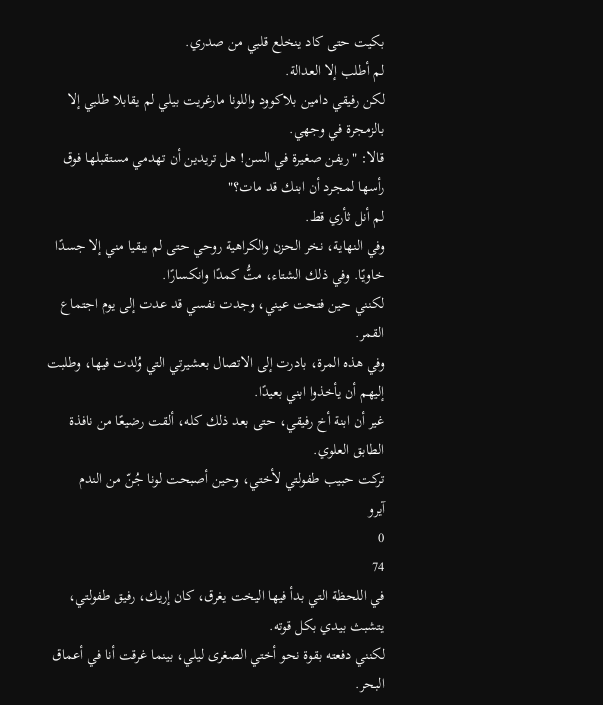بكيت حتى كاد ينخلع قلبي من صدري.
لم أطلب إلا العدالة.
لكن رفيقي دامين بلاكوود واللونا مارغريت بيلي لم يقابلا طلبي إلا بالزمجرة في وجهي.
قالا: "ريفن صغيرة في السن! هل تريدين أن تهدمي مستقبلها فوق رأسها لمجرد أن ابنك قد مات؟"
لم أنل ثأري قط.
وفي النهاية، نخر الحزن والكراهية روحي حتى لم يبقيا مني إلا جسدًا خاويًا. وفي ذلك الشتاء، متُّ كمدًا وانكسارًا.
لكنني حين فتحت عيني، وجدت نفسي قد عدت إلى يوم اجتماع القمر.
وفي هذه المرة، بادرت إلى الاتصال بعشيرتي التي وُلدت فيها، وطلبت إليهم أن يأخذوا ابني بعيدًا.
غير أن ابنة أخ رفيقي، حتى بعد ذلك كله، ألقت رضيعًا من نافذة الطابق العلوي.
تركت حبيب طفولتي لأختي، وحين أصبحت لونا جُنّ من الندم
آيرو
0
74
في اللحظة التي بدأ فيها اليخت يغرق، كان إريك، رفيق طفولتي، يتشبث بيدي بكل قوته.
لكنني دفعته بقوة نحو أختي الصغرى ليلي، بينما غرقت أنا في أعماق البحر.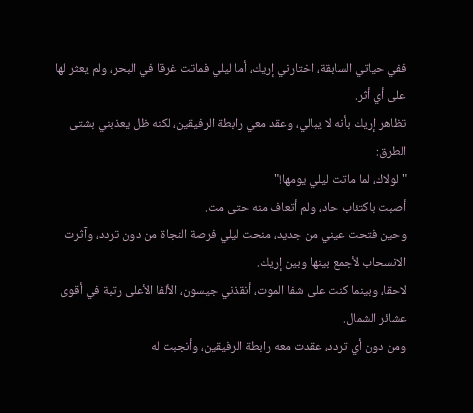ففي حياتي السابقة، اختارني إريك، أما ليلي فماتت غرقا في البحر، ولم يعثر لها على أي أثر.
تظاهر إريك بأنه لا يبالي، وعقد معي رابطة الرفيقين، لكنه ظل يعذبني بشتى الطرق:
"لولاك، لما ماتت ليلي يومها!"
أصبت باكتئاب حاد، ولم أتعاف منه حتى مت.
وحين فتحت عيني من جديد، منحت ليلي فرصة النجاة من دون تردد، وآثرت الانسحاب لأجمع بينها وبين إريك.
لاحقا، وبينما كنت على شفا الموت، أنقذني جيسون، الألفا الأعلى رتبة في أقوى عشائر الشمال.
ومن دون أي تردد، عقدت معه رابطة الرفيقين، وأنجبت له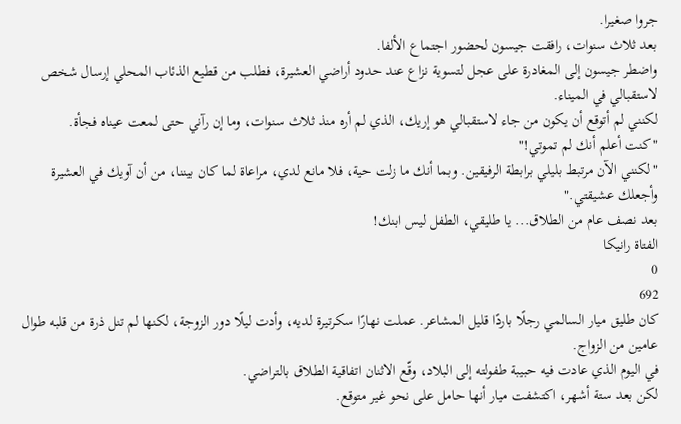جروا صغيرا.
بعد ثلاث سنوات، رافقت جيسون لحضور اجتماع الألفا.
واضطر جيسون إلى المغادرة على عجل لتسوية نزاع عند حدود أراضي العشيرة، فطلب من قطيع الذئاب المحلي إرسال شخص لاستقبالي في الميناء.
لكنني لم أتوقع أن يكون من جاء لاستقبالي هو إريك، الذي لم أره منذ ثلاث سنوات، وما إن رآني حتى لمعت عيناه فجأة.
"كنت أعلم أنك لم تموتي!"
"لكنني الآن مرتبط بليلي برابطة الرفيقين. وبما أنك ما زلت حية، فلا مانع لدي، مراعاة لما كان بيننا، من أن آويك في العشيرة وأجعلك عشيقتي."
بعد نصف عام من الطلاق... يا طليقي، الطفل ليس ابنك!
الفتاة رانيكا
0
692
كان طليق ميار السالمي رجلًا باردًا قليل المشاعر. عملت نهارًا سكرتيرة لديه، وأدت ليلًا دور الزوجة، لكنها لم تنل ذرة من قلبه طوال عامين من الزواج.
في اليوم الذي عادت فيه حبيبة طفولته إلى البلاد، وقّع الاثنان اتفاقية الطلاق بالتراضي.
لكن بعد ستة أشهر، اكتشفت ميار أنها حامل على نحو غير متوقع.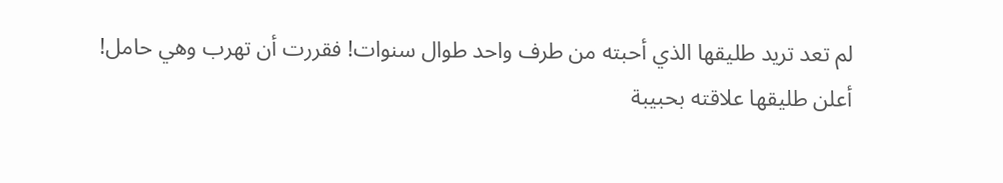لم تعد تريد طليقها الذي أحبته من طرف واحد طوال سنوات! فقررت أن تهرب وهي حامل!
أعلن طليقها علاقته بحبيبة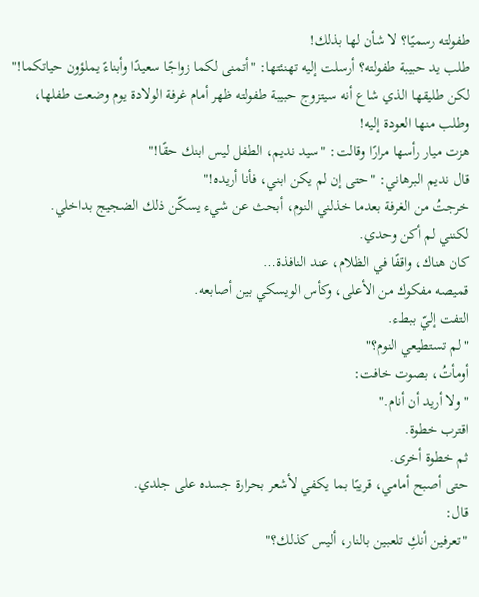طفولته رسميًا؟ لا شأن لها بذلك!
طلب يد حبيبة طفولته؟ أرسلت إليه تهنئتها: "أتمنى لكما زواجًا سعيدًا وأبناءً يملؤون حياتكما!"
لكن طليقها الذي شاع أنه سيتزوج حبيبة طفولته ظهر أمام غرفة الولادة يوم وضعت طفلها، وطلب منها العودة إليه!
هزت ميار رأسها مرارًا وقالت: "سيد نديم، الطفل ليس ابنك حقًا!"
قال نديم البرهاني: "حتى إن لم يكن ابني، فأنا أريده!"
خرجتُ من الغرفة بعدما خذلني النوم، أبحث عن شيء يسكّن ذلك الضجيج بداخلي.
لكنني لم أكن وحدي.
كان هناك، واقفًا في الظلام، عند النافذة…
قميصه مفكوك من الأعلى، وكأس الويسكي بين أصابعه.
التفت إليّ ببطء.
"لم تستطيعي النوم؟"
أومأتُ، بصوت خافت:
"ولا أريد أن أنام."
اقترب خطوة.
ثم خطوة أخرى.
حتى أصبح أمامي، قريبًا بما يكفي لأشعر بحرارة جسده على جلدي.
قال:
"تعرفين أنكِ تلعبين بالنار، أليس كذلك؟"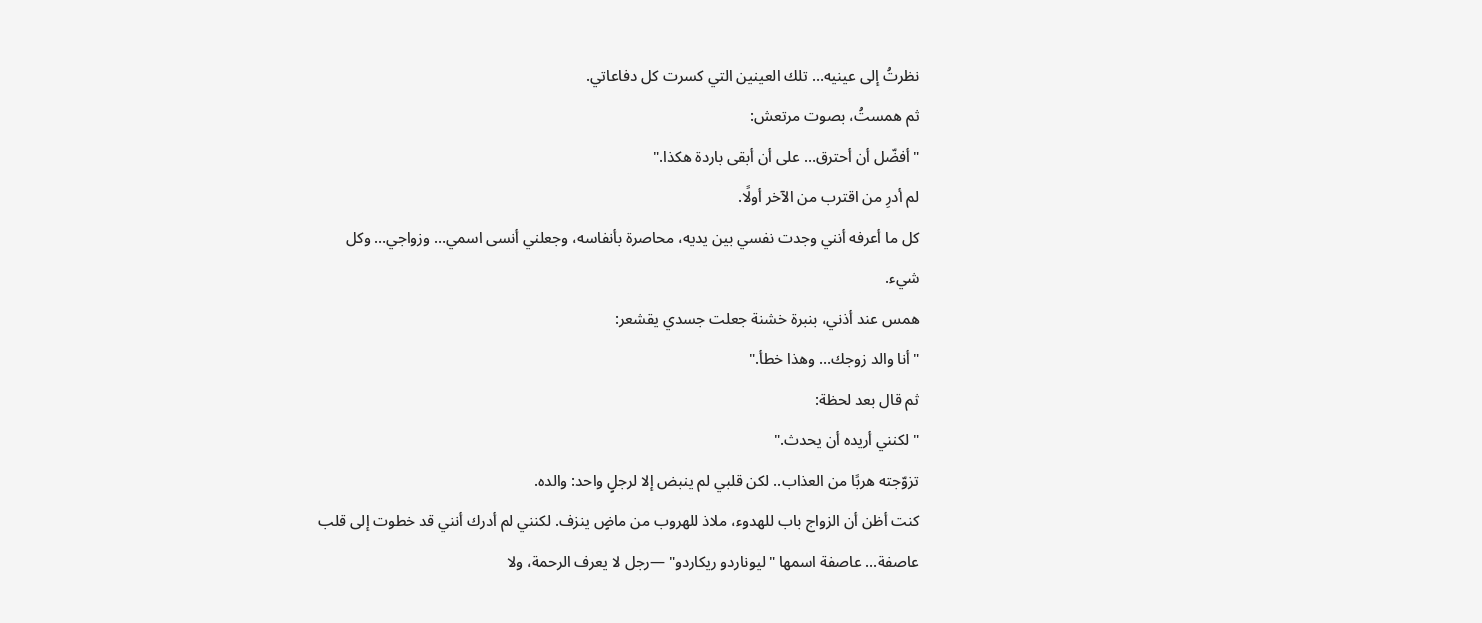نظرتُ إلى عينيه… تلك العينين التي كسرت كل دفاعاتي.
ثم همستُ، بصوت مرتعش:
"أفضّل أن أحترق… على أن أبقى باردة هكذا."
لم أدرِ من اقترب من الآخر أولًا.
كل ما أعرفه أنني وجدت نفسي بين يديه، محاصرة بأنفاسه، وجعلني أنسى اسمي… وزواجي… وكل شيء.
همس عند أذني، بنبرة خشنة جعلت جسدي يقشعر:
"أنا والد زوجك… وهذا خطأ."
ثم قال بعد لحظة:
"لكنني أريده أن يحدث."
تزوّجته هربًا من العذاب.. لكن قلبي لم ينبض إلا لرجلٍ واحد: والده.
كنت أظن أن الزواج باب للهدوء، ملاذ للهروب من ماضٍ ينزف. لكنني لم أدرك أنني قد خطوت إلى قلب عاصفة... عاصفة اسمها "ليوناردو ريكاردو" —رجل لا يعرف الرحمة، ولا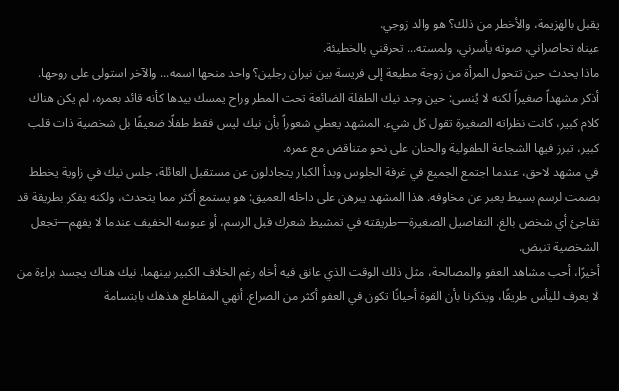يقبل بالهزيمة، والأخطر من ذلك؟ هو والد زوجي.
عيناه تحاصراني، صوته يأسرني، ولمسته... تحرقني بالخطيئة.
ماذا يحدث حين تتحول المرأة من زوجة مطيعة إلى فريسة بين نيران رجلين؟ واحد منحها اسمه... والآخر استولى على روحها.
أذكر مشهداً صغيراً لكنه لا يُنسى: حين وجد نيك الطفلة الضائعة تحت المطر وراح يمسك بيدها كأنه قائد بعمره، لم يكن هناك كلام كبير، كانت نظراته الصغيرة تقول كل شيء. المشهد يعطي شعوراً بأن نيك ليس فقط طفلًا ضعيفًا بل شخصية ذات قلب كبير، تبرز فيها الشجاعة الطفولية والحنان على نحو متناقض مع عمره.
في مشهد لاحق، عندما اجتمع الجميع في غرفة الجلوس وبدأ الكبار يتجادلون عن مستقبل العائلة، جلس نيك في زاوية يخطط بصمت لرسم بسيط يعبر عن مخاوفه. هذا المشهد يبرهن على داخله العميق: هو يستمع أكثر مما يتحدث، ولكنه يفكر بطريقة قد تفاجئ أي شخص بالغ. التفاصيل الصغيرة—طريقته في تمشيط شعرك قبل الرسم، أو عبوسه الخفيف عندما لا يفهم—تجعل الشخصية تنبض.
أخيرًا، أحب مشاهد العفو والمصالحة، مثل ذلك الوقت الذي عانق فيه أخاه رغم الخلاف الكبير بينهما. نيك هناك يجسد براءة من لا يعرف لليأس طريقًا، ويذكرنا بأن القوة أحيانًا تكون في العفو أكثر من الصراع. أنهي المقاطع هذهك بابتسامة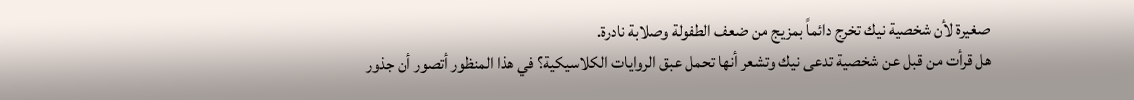صغيرة لأن شخصية نيك تخرج دائماً بمزيج من ضعف الطفولة وصلابة نادرة.
هل قرأت من قبل عن شخصية تدعى نيك وتشعر أنها تحمل عبق الروايات الكلاسيكية؟ في هذا المنظور أتصور أن جذور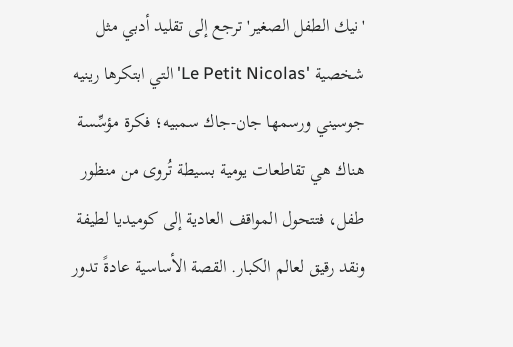'نيك الطفل الصغير' ترجع إلى تقليد أدبي مثل شخصية 'Le Petit Nicolas' التي ابتكرها رينيه جوسيني ورسمها جان-جاك سمبيه؛ فكرة مؤسِّسة هناك هي تقاطعات يومية بسيطة تُروى من منظور طفل، فتتحول المواقف العادية إلى كوميديا لطيفة ونقد رقيق لعالم الكبار. القصة الأساسية عادةً تدور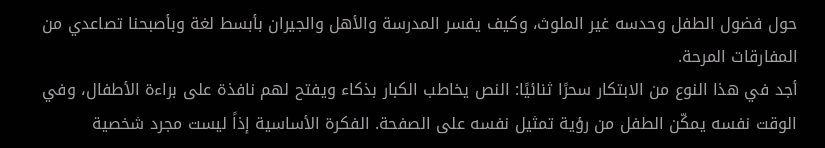حول فضول الطفل وحدسه غير الملوث، وكيف يفسر المدرسة والأهل والجيران بأبسط لغة وبأصبحنا تصاعدي من المفارقات المرحة.
أجد في هذا النوع من الابتكار سحرًا ثنائيًا: النص يخاطب الكبار بذكاء ويفتح لهم نافذة على براءة الأطفال، وفي الوقت نفسه يمكّن الطفل من رؤية تمثيل نفسه على الصفحة. الفكرة الأساسية إذاً ليست مجرد شخصية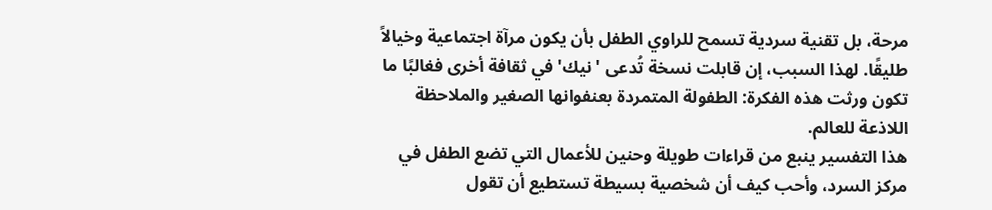مرحة، بل تقنية سردية تسمح للراوي الطفل بأن يكون مرآة اجتماعية وخيالاً طليقًا. لهذا السبب، إن قابلت نسخة تُدعى 'نيك' في ثقافة أخرى فغالبًا ما تكون ورثت هذه الفكرة: الطفولة المتمردة بعنفوانها الصغير والملاحظة اللاذعة للعالم.
هذا التفسير ينبع من قراءات طويلة وحنين للأعمال التي تضع الطفل في مركز السرد، وأحب كيف أن شخصية بسيطة تستطيع أن تقول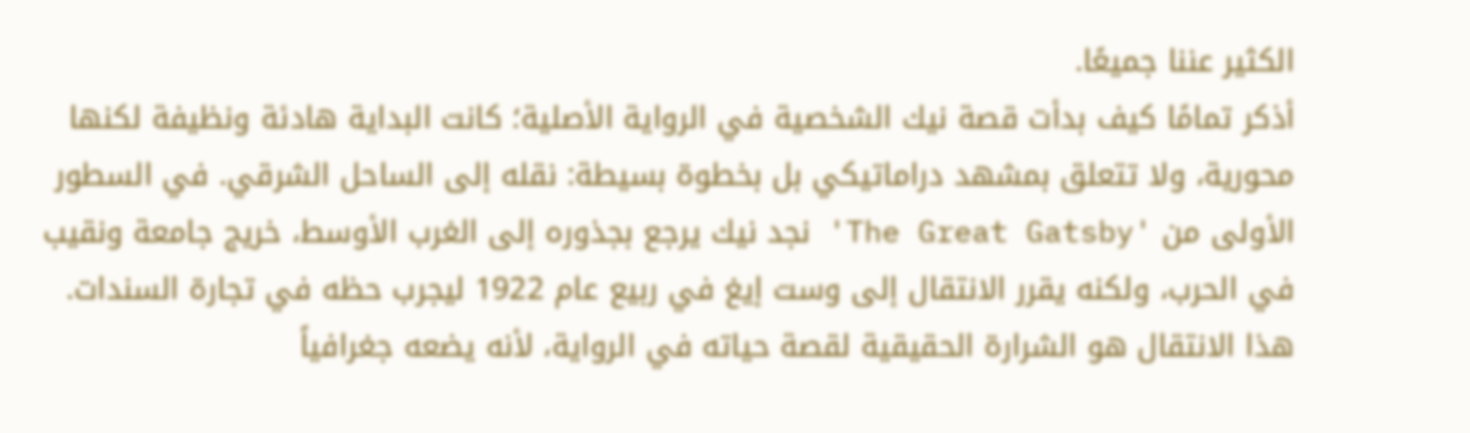الكثير عننا جميعًا.
أذكر تمامًا كيف بدأت قصة نيك الشخصية في الرواية الأصلية؛ كانت البداية هادئة ونظيفة لكنها محورية، ولا تتعلق بمشهد دراماتيكي بل بخطوة بسيطة: نقله إلى الساحل الشرقي. في السطور الأولى من 'The Great Gatsby' نجد نيك يرجع بجذوره إلى الغرب الأوسط، خريج جامعة ونقيب في الحرب، ولكنه يقرر الانتقال إلى وست إيغ في ربيع عام 1922 ليجرب حظه في تجارة السندات. هذا الانتقال هو الشرارة الحقيقية لقصة حياته في الرواية، لأنه يضعه جغرافياً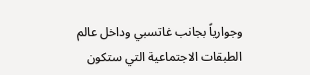وجوارياً بجانب غاتسبي وداخل عالم الطبقات الاجتماعية التي ستكون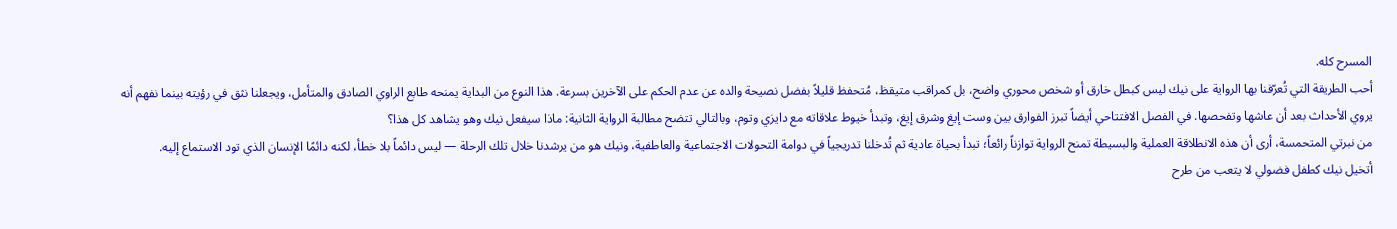المسرح كله.
أحب الطريقة التي تُعرّفنا بها الرواية على نيك ليس كبطل خارق أو شخص محوري واضح، بل كمراقب متيقظ، مُتحفظ قليلاً بفضل نصيحة والده عن عدم الحكم على الآخرين بسرعة. هذا النوع من البداية يمنحه طابع الراوي الصادق والمتأمل، ويجعلنا نثق في رؤيته بينما نفهم أنه يروي الأحداث بعد أن عاشها وتفحصها. في الفصل الافتتاحي أيضاً تبرز الفوارق بين وست إيغ وشرق إيغ، وتبدأ خيوط علاقاته مع دايزي وتوم، وبالتالي تتضح مطالبة الرواية الثانية: ماذا سيفعل نيك وهو يشاهد كل هذا؟
من نبرتي المتحمسة، أرى أن هذه الانطلاقة العملية والبسيطة تمنح الرواية توازناً رائعاً؛ تبدأ بحياة عادية ثم تُدخلنا تدريجياً في دوامة التحولات الاجتماعية والعاطفية، ونيك هو من يرشدنا خلال تلك الرحلة — ليس دائماً بلا خطأ، لكنه دائمًا الإنسان الذي تود الاستماع إليه.
أتخيل نيك كطفل فضولي لا يتعب من طرح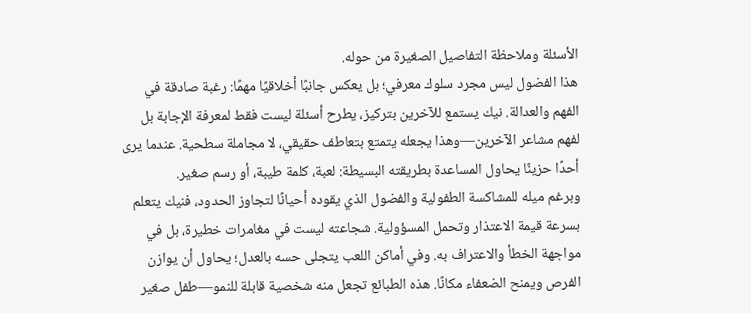الأسئلة وملاحظة التفاصيل الصغيرة من حوله.
هذا الفضول ليس مجرد سلوك معرفي؛ بل يعكس جانبًا أخلاقيًا مهمًا: رغبة صادقة في الفهم والعدالة. نيك يستمع للآخرين بتركيز، يطرح أسئلة ليست فقط لمعرفة الإجابة بل لفهم مشاعر الآخرين—وهذا يجعله يتمتع بتعاطف حقيقي، لا مجاملة سطحية. عندما يرى أحدًا حزينًا يحاول المساعدة بطريقته البسيطة: لعبة، كلمة طيبة، أو رسم صغير.
وبرغم ميله للمشاكسة الطفولية والفضول الذي يقوده أحيانًا لتجاوز الحدود، فنيك يتعلم بسرعة قيمة الاعتذار وتحمل المسؤولية. شجاعته ليست في مغامرات خطيرة، بل في مواجهة الخطأ والاعتراف به. وفي أماكن اللعب يتجلى حسه بالعدل؛ يحاول أن يوازن الفرص ويمنح الضعفاء مكانًا. هذه الطبائع تجعل منه شخصية قابلة للنمو—طفل صغير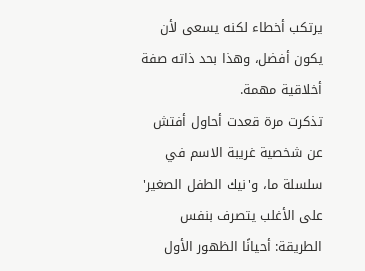يرتكب أخطاء لكنه يسعى لأن يكون أفضل، وهذا بحد ذاته صفة أخلاقية مهمة.
تذكرت مرة قعدت أحاول أفتش عن شخصية غريبة الاسم في سلسلة ما، و'نيك الطفل الصغير' على الأغلب يتصرف بنفس الطريقة: أحيانًا الظهور الأول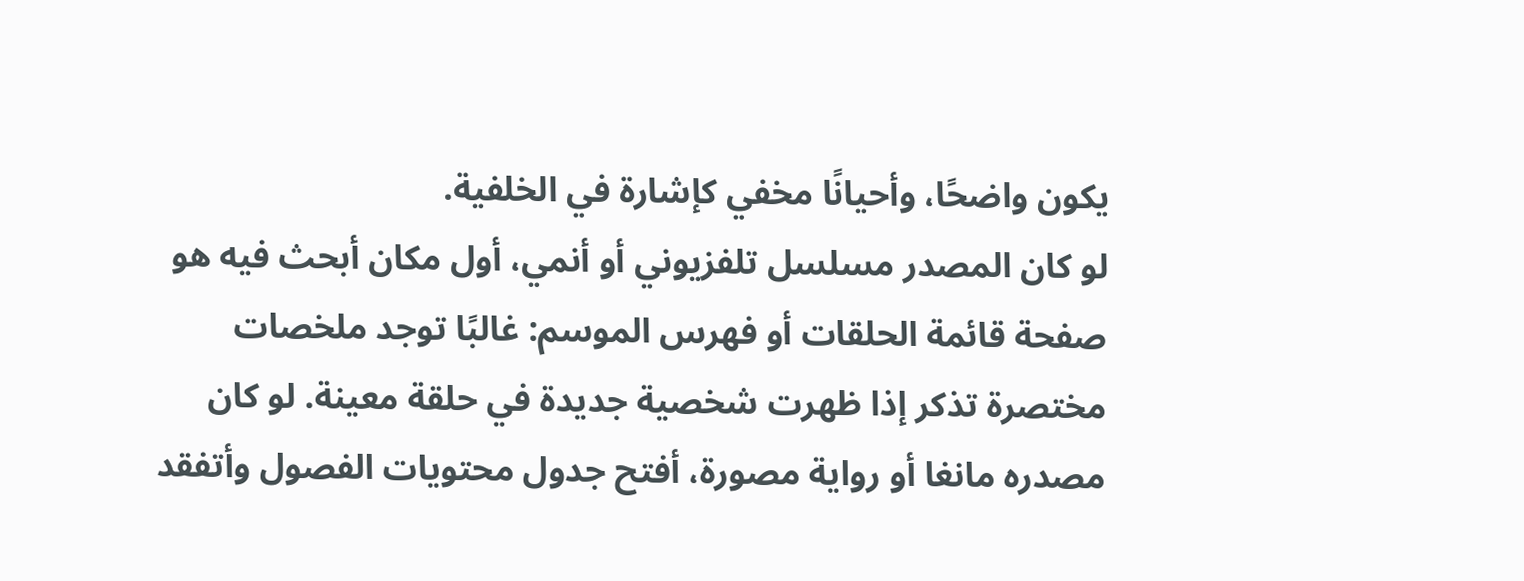يكون واضحًا، وأحيانًا مخفي كإشارة في الخلفية.
لو كان المصدر مسلسل تلفزيوني أو أنمي، أول مكان أبحث فيه هو صفحة قائمة الحلقات أو فهرس الموسم: غالبًا توجد ملخصات مختصرة تذكر إذا ظهرت شخصية جديدة في حلقة معينة. لو كان مصدره مانغا أو رواية مصورة، أفتح جدول محتويات الفصول وأتفقد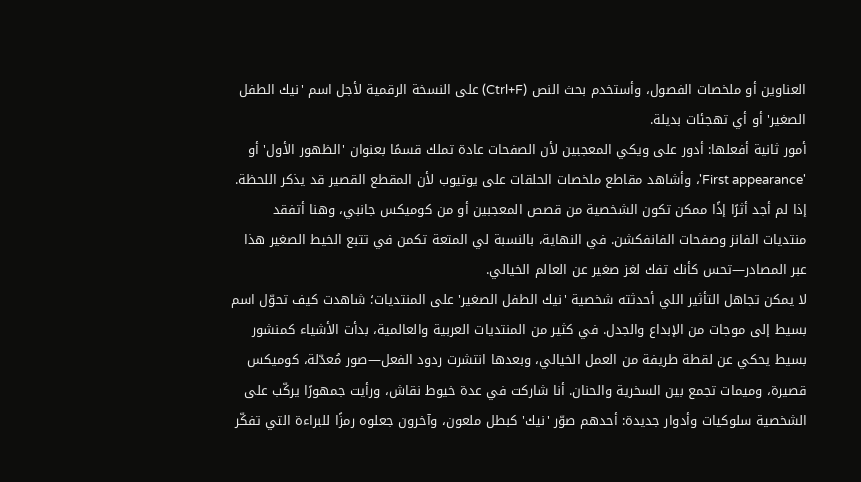العناوين أو ملخصات الفصول، وأستخدم بحث النص (Ctrl+F) على النسخة الرقمية لأجل اسم 'نيك الطفل الصغير' أو أي تهجئات بديلة.
أمور ثانية أفعلها: أدور على ويكي المعجبين لأن الصفحات عادة تملك قسمًا بعنوان 'الظهور الأول' أو 'First appearance'، وأشاهد مقاطع ملخصات الحلقات على يوتيوب لأن المقطع القصير قد يذكر اللحظة. إذا لم أجد أثرًا إذًا ممكن تكون الشخصية من قصص المعجبين أو من كوميكس جانبي، وهنا أتفقد منتديات الفانز وصفحات الفانفكشن. في النهاية، بالنسبة لي المتعة تكمن في تتبع الخيط الصغير هذا عبر المصادر—تحس كأنك تفك لغز صغير عن العالم الخيالي.
لا يمكن تجاهل التأثير اللي أحدثته شخصية 'نيك الطفل الصغير' على المنتديات؛ شاهدت كيف تحوّل اسم بسيط إلى موجات من الإبداع والجدل. في كثير من المنتديات العربية والعالمية، بدأت الأشياء كمنشور بسيط يحكي عن لقطة طريفة من العمل الخيالي، وبعدها انتشرت ردود الفعل—صور مُعدّلة، كوميكس قصيرة، وميمات تجمع بين السخرية والحنان. أنا شاركت في عدة خيوط نقاش، ورأيت جمهورًا يركّب على الشخصية سلوكيات وأدوار جديدة: أحدهم صوّر 'نيك' كبطل ملعون، وآخرون جعلوه رمزًا للبراءة التي تفكّر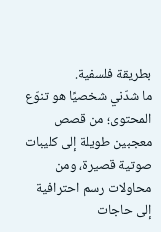بطريقة فلسفية.
ما شدّني شخصيًا هو تنوّع المحتوى؛ من قصص معجبين طويلة إلى كليبات صوتية قصيرة، ومن محاولات رسم احترافية إلى حاجات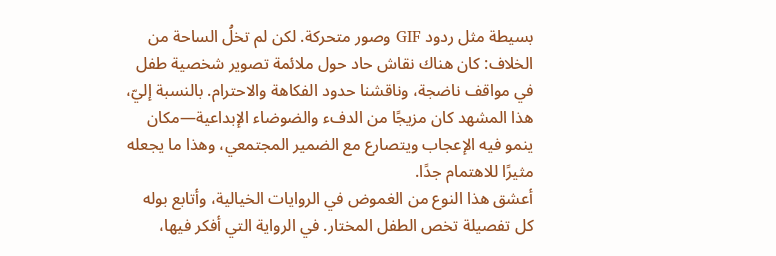بسيطة مثل ردود GIF وصور متحركة. لكن لم تخلُ الساحة من الخلاف: كان هناك نقاش حاد حول ملائمة تصوير شخصية طفل في مواقف ناضجة، وناقشنا حدود الفكاهة والاحترام. بالنسبة إليّ، هذا المشهد كان مزيجًا من الدفء والضوضاء الإبداعية—مكان ينمو فيه الإعجاب ويتصارع مع الضمير المجتمعي، وهذا ما يجعله مثيرًا للاهتمام جدًا.
أعشق هذا النوع من الغموض في الروايات الخيالية، وأتابع بوله كل تفصيلة تخص الطفل المختار. في الرواية التي أفكر فيها،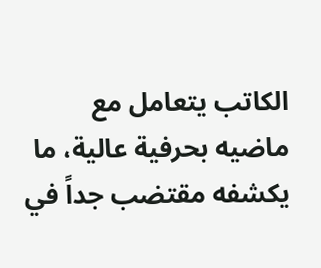الكاتب يتعامل مع ماضيه بحرفية عالية، ما يكشفه مقتضب جداً في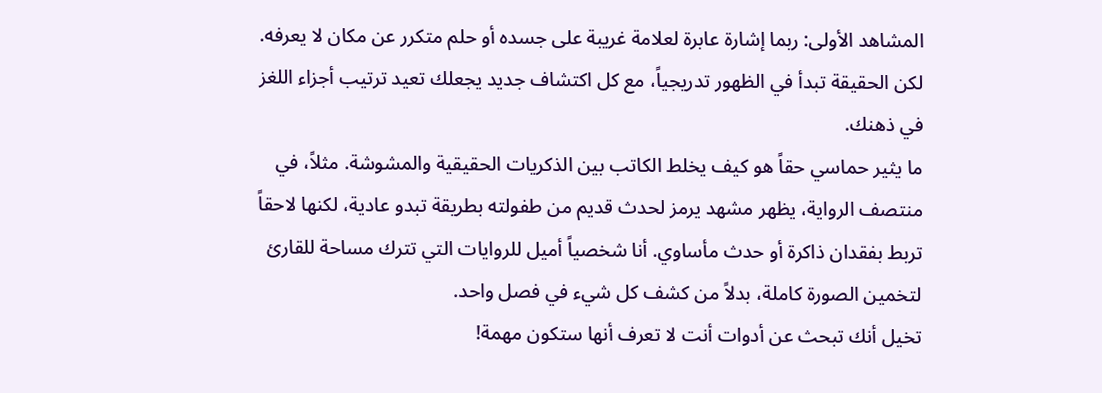المشاهد الأولى: ربما إشارة عابرة لعلامة غريبة على جسده أو حلم متكرر عن مكان لا يعرفه. لكن الحقيقة تبدأ في الظهور تدريجياً، مع كل اكتشاف جديد يجعلك تعيد ترتيب أجزاء اللغز في ذهنك.
ما يثير حماسي حقاً هو كيف يخلط الكاتب بين الذكريات الحقيقية والمشوشة. مثلاً، في منتصف الرواية، يظهر مشهد يرمز لحدث قديم من طفولته بطريقة تبدو عادية، لكنها لاحقاً تربط بفقدان ذاكرة أو حدث مأساوي. أنا شخصياً أميل للروايات التي تترك مساحة للقارئ لتخمين الصورة كاملة، بدلاً من كشف كل شيء في فصل واحد.
تخيل أنك تبحث عن أدوات أنت لا تعرف أنها ستكون مهمة!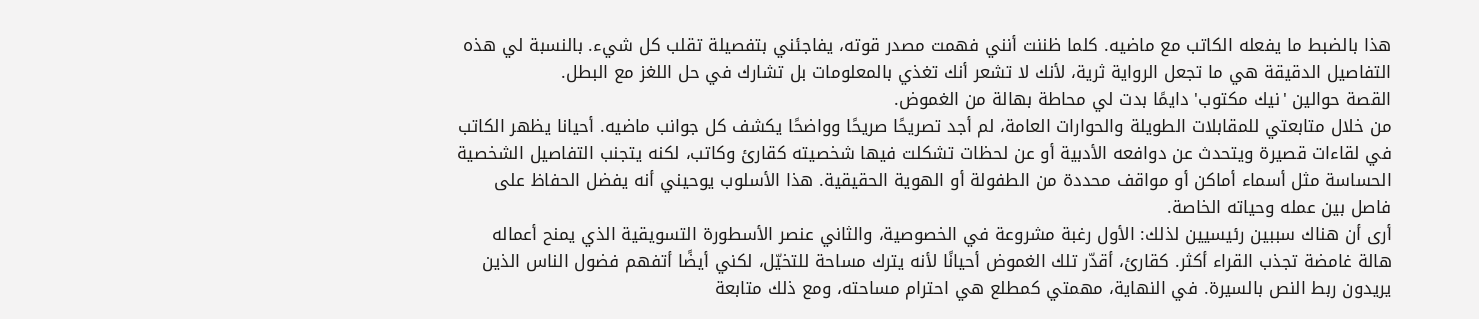هذا بالضبط ما يفعله الكاتب مع ماضيه. كلما ظننت أنني فهمت مصدر قوته، يفاجئني بتفصيلة تقلب كل شيء. بالنسبة لي هذه التفاصيل الدقيقة هي ما تجعل الرواية ثرية، لأنك لا تشعر أنك تغذي بالمعلومات بل تشارك في حل اللغز مع البطل.
القصة حوالين 'نيك مكتوب' دايمًا بدت لي محاطة بهالة من الغموض.
من خلال متابعتي للمقابلات الطويلة والحوارات العامة، لم أجد تصريحًا صريحًا وواضحًا يكشف كل جوانب ماضيه. أحيانا يظهر الكاتب في لقاءات قصيرة ويتحدث عن دوافعه الأدبية أو عن لحظات تشكلت فيها شخصيته كقارئ وكاتب، لكنه يتجنب التفاصيل الشخصية الحساسة مثل أسماء أماكن أو مواقف محددة من الطفولة أو الهوية الحقيقية. هذا الأسلوب يوحيني أنه يفضل الحفاظ على فاصل بين عمله وحياته الخاصة.
أرى أن هناك سببين رئيسيين لذلك: الأول رغبة مشروعة في الخصوصية، والثاني عنصر الأسطورة التسويقية الذي يمنح أعماله هالة غامضة تجذب القراء أكثر. كقارئ، أقدّر تلك الغموض أحيانًا لأنه يترك مساحة للتخيّل، لكني أيضًا أتفهم فضول الناس الذين يريدون ربط النص بالسيرة. في النهاية، مهمتي كمطلع هي احترام مساحته، ومع ذلك متابعة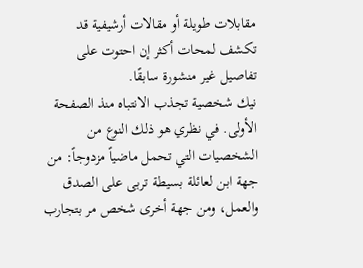مقابلات طويلة أو مقالات أرشيفية قد تكشف لمحات أكثر إن احتوت على تفاصيل غير منشورة سابقًا.
نيك شخصية تجذب الانتباه منذ الصفحة الأولى. في نظري هو ذلك النوع من الشخصيات التي تحمل ماضياً مزدوجاً: من جهة ابن لعائلة بسيطة تربى على الصدق والعمل، ومن جهة أخرى شخص مر بتجارب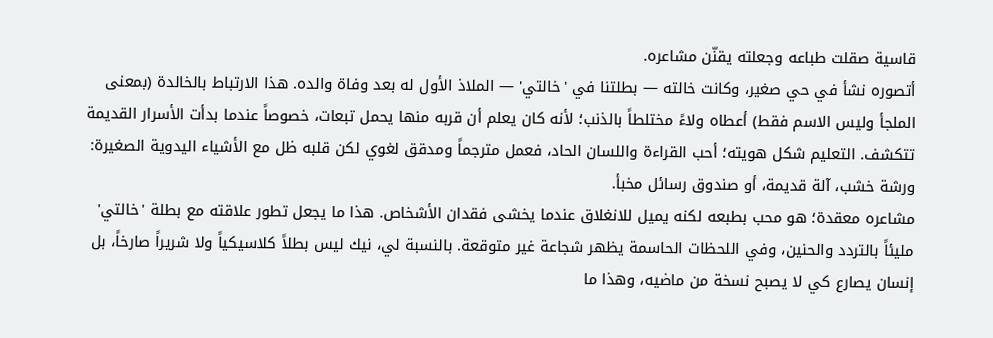قاسية صقلت طباعه وجعلته يقنّن مشاعره.
أتصوره نشأ في حي صغير، وكانت خالته — بطلتنا في 'خالتي' — الملاذ الأول له بعد وفاة والده. هذا الارتباط بالخالدة (بمعنى الملجأ وليس الاسم فقط) أعطاه ولاءً مختلطاً بالذنب؛ لأنه كان يعلم أن قربه منها يحمل تبعات، خصوصاً عندما بدأت الأسرار القديمة تتكشف. التعليم شكل هويته؛ أحب القراءة واللسان الحاد، فعمل مترجماً ومدقق لغوي لكن قلبه ظل مع الأشياء اليدوية الصغيرة: ورشة خشب، آلة قديمة، أو صندوق رسائل مخبأ.
مشاعره معقدة؛ هو محب بطبعه لكنه يميل للانغلاق عندما يخشى فقدان الأشخاص. هذا ما يجعل تطور علاقته مع بطلة 'خالتي' مليئاً بالتردد والحنين، وفي اللحظات الحاسمة يظهر شجاعة غير متوقعة. بالنسبة لي، نيك ليس بطلاً كلاسيكياً ولا شريراً صارخاً، بل إنسان يصارع كي لا يصبح نسخة من ماضيه، وهذا ما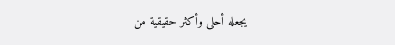يجعله أحلى وأكثر حقيقية من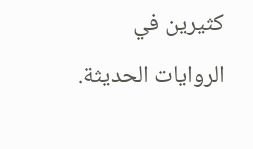كثيرين في الروايات الحديثة.